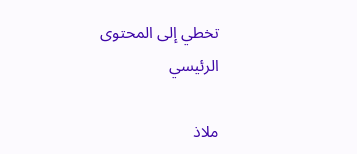تخطي إلى المحتوى الرئيسي

ملاذ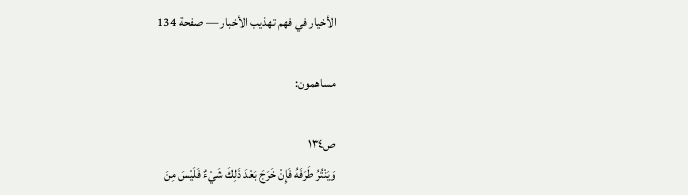الأخيار في فهم تهذيب الأخبار — صفحة 134

مساهمون:

ص١٣٤
وَيَنْتُرُ طَرَفَهُ فَإِنْ خَرَجَ بَعْدَ ذَلِكَ شَيْءٌ فَلَيْسَ مِنَ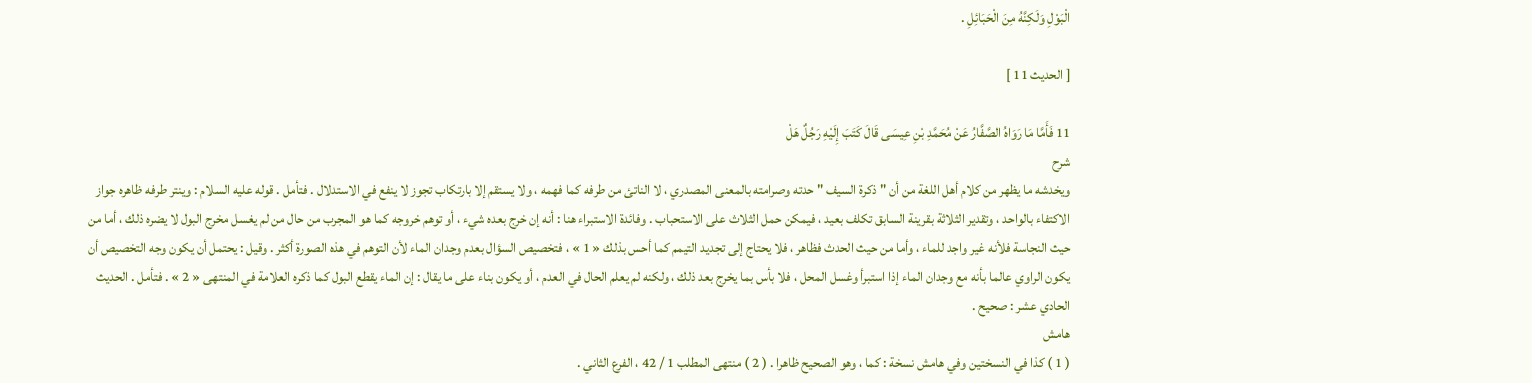الْبَوْلِ وَلَكِنَّهُ مِنَ الْحَبَائِلِ .

[ الحديث 11 ]

11 فَأَمَّا مَا رَوَاهُ الصَّفَّارُ عَنْ مُحَمَّدِ بْنِ عِيسَى قَالَ كَتَبَ إِلَيْهِ رَجُلٌ هَلْ
شرح
ويخدشه ما يظهر من كلام أهل اللغة من أن " ذكرة السيف " حدته وصرامته بالمعنى المصدري ، لا الناتئ من طرفه كما فهمه ، ولا يستقم إلا بارتكاب تجوز لا ينفع في الاستدلال . فتأمل . قوله عليه السلام : وينتر طرفه ظاهره جواز الاكتفاء بالواحد ، وتقدير الثلاثة بقرينة السابق تكلف بعيد ، فيمكن حمل الثلاث على الاستحباب . وفائدة الاستبراء هنا : أنه إن خرج بعده شيء ، أو توهم خروجه كما هو المجرب من حال من لم يغسل مخرج البول لا يضره ذلك ، أما من حيث النجاسة فلأنه غير واجد للماء ، وأما من حيث الحدث فظاهر ، فلا يحتاج إلى تجديد التيمم كما أحس بذلك « 1 » ، فتخصيص السؤال بعدم وجدان الماء لأن التوهم في هذه الصورة أكثر . وقيل : يحتمل أن يكون وجه التخصيص أن يكون الراوي عالما بأنه مع وجدان الماء إذا استبرأ وغسل المحل ، فلا بأس بما يخرج بعد ذلك ، ولكنه لم يعلم الحال في العدم ، أو يكون بناء على ما يقال : إن الماء يقطع البول كما ذكره العلامة في المنتهى « 2 » . فتأمل . الحديث الحادي عشر : صحيح .
هامش
( 1 ) كذا في النسختين وفي هامش نسخة : كما ، وهو الصحيح ظاهرا . ( 2 ) منتهى المطلب 1 / 42 ، الفرع الثاني .